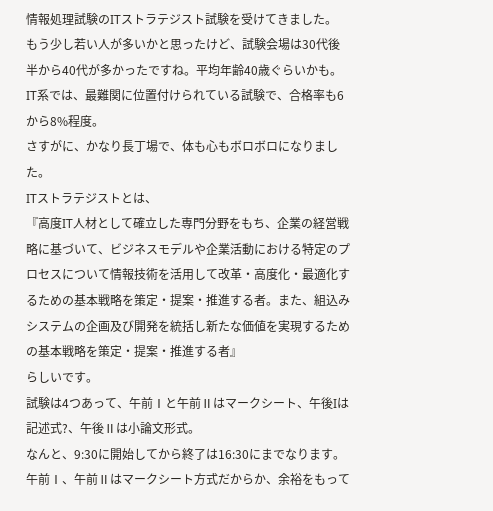情報処理試験のITストラテジスト試験を受けてきました。
もう少し若い人が多いかと思ったけど、試験会場は30代後半から40代が多かったですね。平均年齢40歳ぐらいかも。
IT系では、最難関に位置付けられている試験で、合格率も6から8%程度。
さすがに、かなり長丁場で、体も心もボロボロになりました。
ITストラテジストとは、
『高度IT人材として確立した専門分野をもち、企業の経営戦略に基づいて、ビジネスモデルや企業活動における特定のプロセスについて情報技術を活用して改革・高度化・最適化するための基本戦略を策定・提案・推進する者。また、組込みシステムの企画及び開発を統括し新たな価値を実現するための基本戦略を策定・提案・推進する者』
らしいです。
試験は4つあって、午前Ⅰと午前Ⅱはマークシート、午後Iは記述式?、午後Ⅱは小論文形式。
なんと、9:30に開始してから終了は16:30にまでなります。
午前Ⅰ、午前Ⅱはマークシート方式だからか、余裕をもって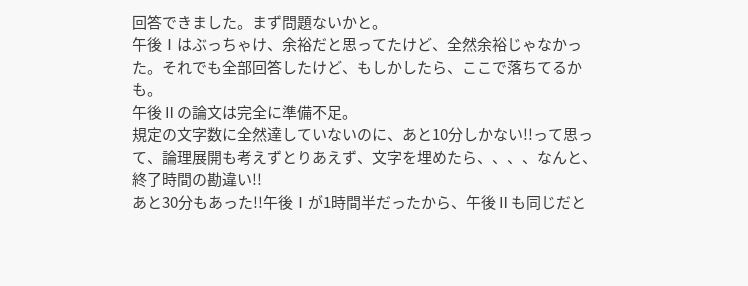回答できました。まず問題ないかと。
午後Ⅰはぶっちゃけ、余裕だと思ってたけど、全然余裕じゃなかった。それでも全部回答したけど、もしかしたら、ここで落ちてるかも。
午後Ⅱの論文は完全に準備不足。
規定の文字数に全然達していないのに、あと10分しかない!!って思って、論理展開も考えずとりあえず、文字を埋めたら、、、、なんと、終了時間の勘違い!!
あと30分もあった!!午後Ⅰが1時間半だったから、午後Ⅱも同じだと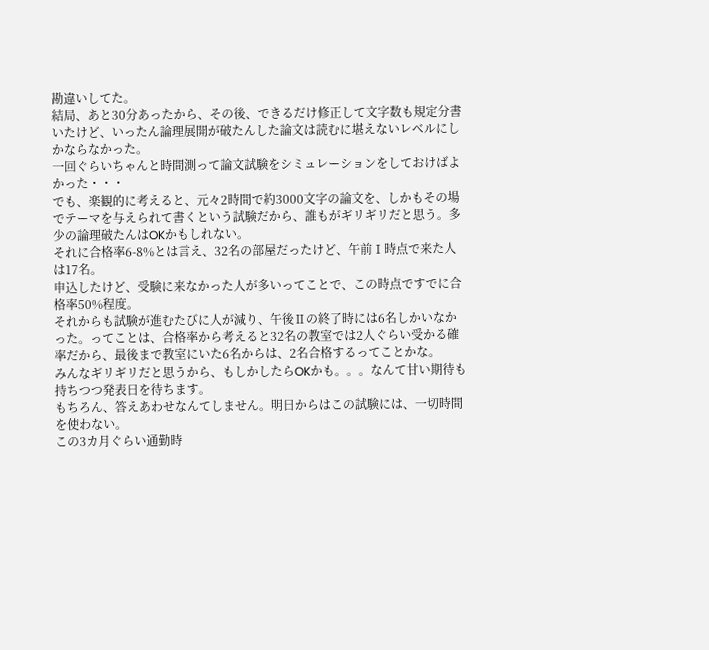勘違いしてた。
結局、あと30分あったから、その後、できるだけ修正して文字数も規定分書いたけど、いったん論理展開が破たんした論文は読むに堪えないレベルにしかならなかった。
一回ぐらいちゃんと時間測って論文試験をシミュレーションをしておけばよかった・・・
でも、楽観的に考えると、元々2時間で約3000文字の論文を、しかもその場でテーマを与えられて書くという試験だから、誰もがギリギリだと思う。多少の論理破たんはOKかもしれない。
それに合格率6-8%とは言え、32名の部屋だったけど、午前Ⅰ時点で来た人は17名。
申込したけど、受験に来なかった人が多いってことで、この時点ですでに合格率50%程度。
それからも試験が進むたびに人が減り、午後Ⅱの終了時には6名しかいなかった。ってことは、合格率から考えると32名の教室では2人ぐらい受かる確率だから、最後まで教室にいた6名からは、2名合格するってことかな。
みんなギリギリだと思うから、もしかしたらOKかも。。。なんて甘い期待も持ちつつ発表日を待ちます。
もちろん、答えあわせなんてしません。明日からはこの試験には、一切時間を使わない。
この3カ月ぐらい通勤時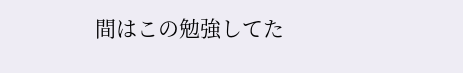間はこの勉強してた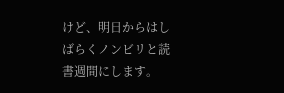けど、明日からはしばらくノンビリと読書週間にします。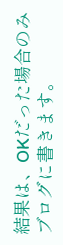結果は、OKだった場合のみブログに書きます。